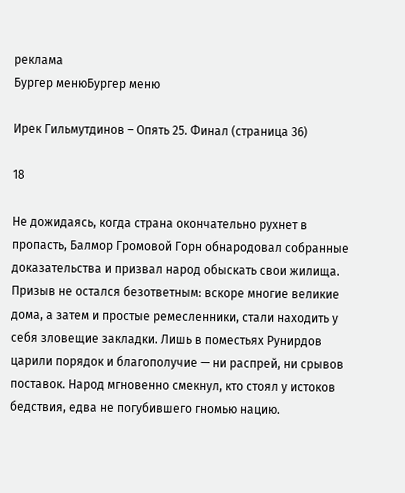реклама
Бургер менюБургер меню

Ирек Гильмутдинов – Опять 25. Финал (страница 36)

18

Не дожидаясь, когда страна окончательно рухнет в пропасть, Балмор Громовой Горн обнародовал собранные доказательства и призвал народ обыскать свои жилища. Призыв не остался безответным: вскоре многие великие дома, а затем и простые ремесленники, стали находить у себя зловещие закладки. Лишь в поместьях Рунирдов царили порядок и благополучие — ни распрей, ни срывов поставок. Народ мгновенно смекнул, кто стоял у истоков бедствия, едва не погубившего гномью нацию.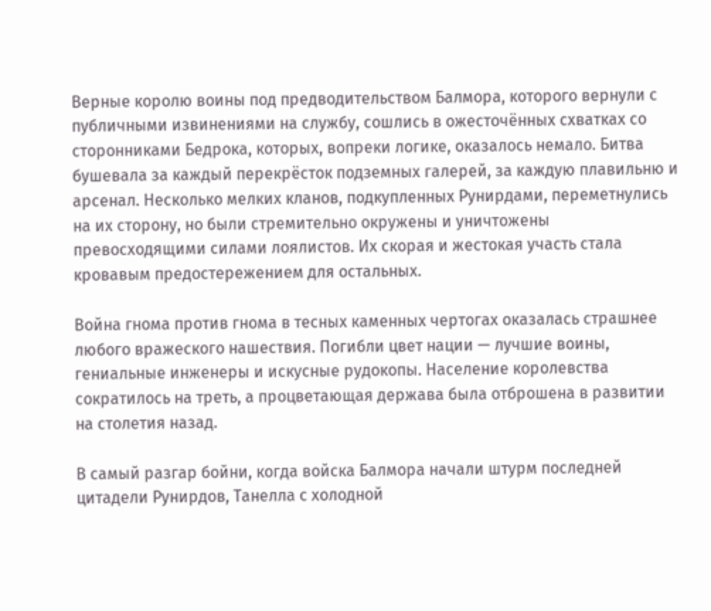Верные королю воины под предводительством Балмора, которого вернули с публичными извинениями на службу, сошлись в ожесточённых схватках со сторонниками Бедрока, которых, вопреки логике, оказалось немало. Битва бушевала за каждый перекрёсток подземных галерей, за каждую плавильню и арсенал. Несколько мелких кланов, подкупленных Рунирдами, переметнулись на их сторону, но были стремительно окружены и уничтожены превосходящими силами лоялистов. Их скорая и жестокая участь стала кровавым предостережением для остальных.

Война гнома против гнома в тесных каменных чертогах оказалась страшнее любого вражеского нашествия. Погибли цвет нации — лучшие воины, гениальные инженеры и искусные рудокопы. Население королевства сократилось на треть, а процветающая держава была отброшена в развитии на столетия назад.

В самый разгар бойни, когда войска Балмора начали штурм последней цитадели Рунирдов, Танелла с холодной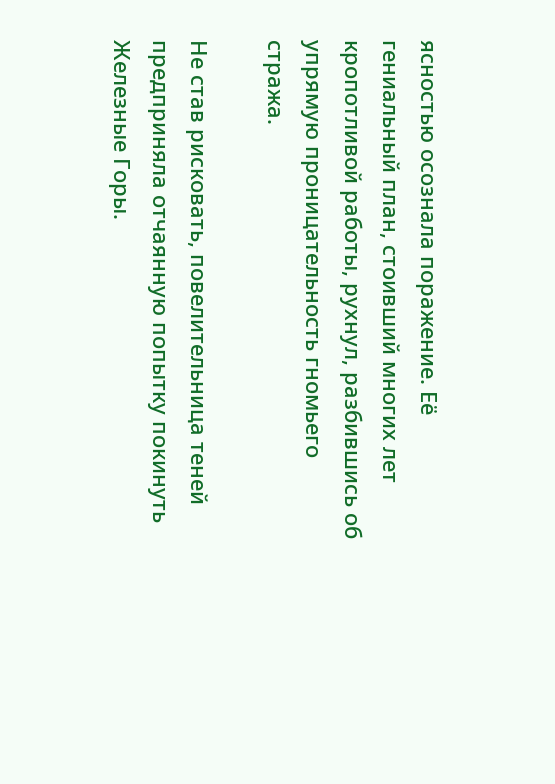ясностью осознала поражение. Её гениальный план, стоивший многих лет кропотливой работы, рухнул, разбившись об упрямую проницательность гномьего стража.

Не став рисковать, повелительница теней предприняла отчаянную попытку покинуть Железные Горы.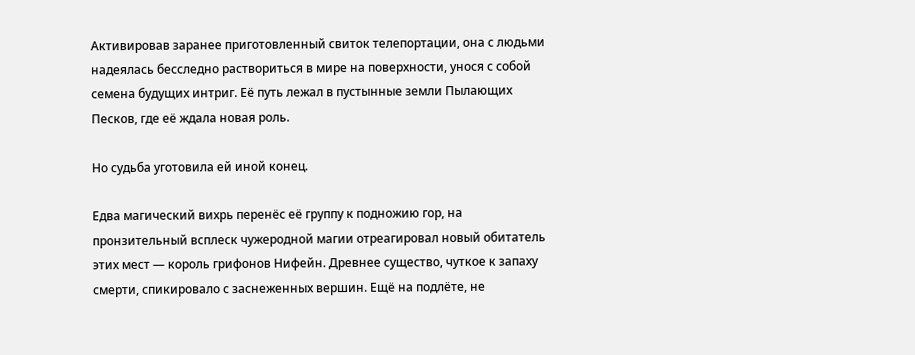Активировав заранее приготовленный свиток телепортации, она с людьми надеялась бесследно раствориться в мире на поверхности, унося с собой семена будущих интриг. Её путь лежал в пустынные земли Пылающих Песков, где её ждала новая роль.

Но судьба уготовила ей иной конец.

Едва магический вихрь перенёс её группу к подножию гор, на пронзительный всплеск чужеродной магии отреагировал новый обитатель этих мест — король грифонов Нифейн. Древнее существо, чуткое к запаху смерти, спикировало с заснеженных вершин. Ещё на подлёте, не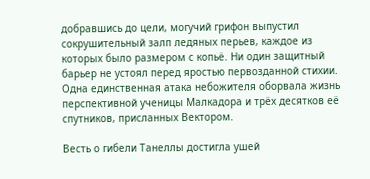добравшись до цели, могучий грифон выпустил сокрушительный залп ледяных перьев, каждое из которых было размером с копьё. Ни один защитный барьер не устоял перед яростью первозданной стихии. Одна единственная атака небожителя оборвала жизнь перспективной ученицы Малкадора и трёх десятков её спутников, присланных Вектором.

Весть о гибели Танеллы достигла ушей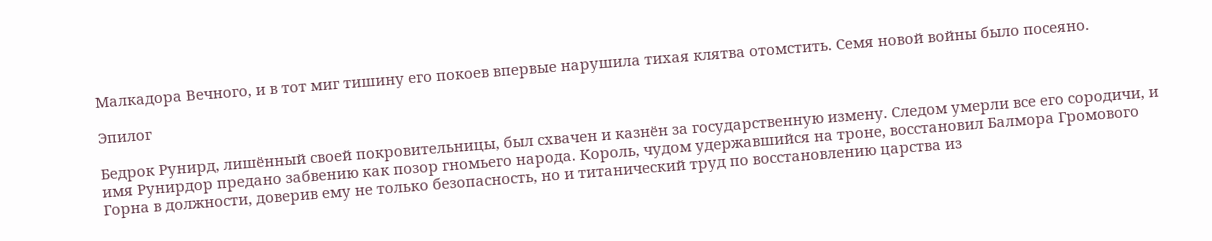Малкадора Вечного, и в тот миг тишину его покоев впервые нарушила тихая клятва отомстить. Семя новой войны было посеяно.

Эпилог

Бедрок Рунирд, лишённый своей покровительницы, был схвачен и казнён за государственную измену. Следом умерли все его сородичи, и имя Рунирдор предано забвению как позор гномьего народа. Король, чудом удержавшийся на троне, восстановил Балмора Громового Горна в должности, доверив ему не только безопасность, но и титанический труд по восстановлению царства из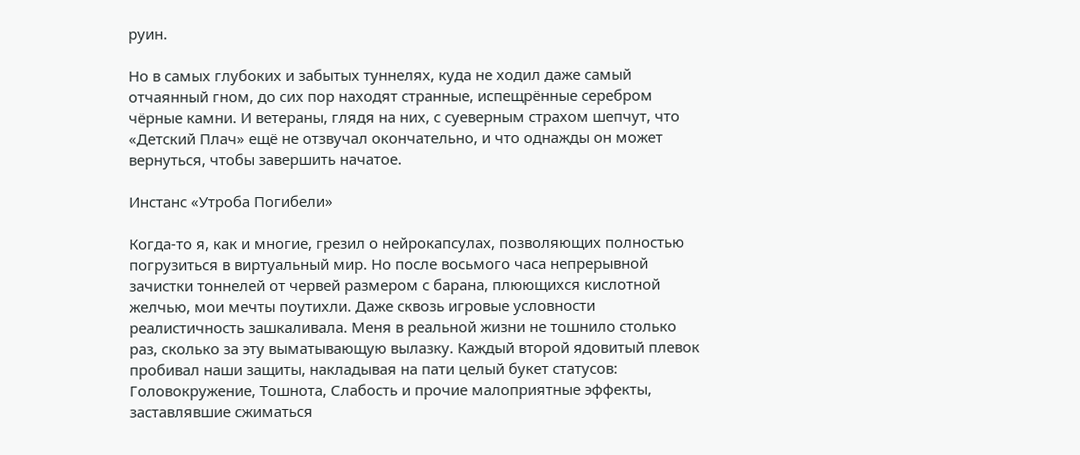руин.

Но в самых глубоких и забытых туннелях, куда не ходил даже самый отчаянный гном, до сих пор находят странные, испещрённые серебром чёрные камни. И ветераны, глядя на них, с суеверным страхом шепчут, что «Детский Плач» ещё не отзвучал окончательно, и что однажды он может вернуться, чтобы завершить начатое.

Инстанс «Утроба Погибели»

Когда-то я, как и многие, грезил о нейрокапсулах, позволяющих полностью погрузиться в виртуальный мир. Но после восьмого часа непрерывной зачистки тоннелей от червей размером с барана, плюющихся кислотной желчью, мои мечты поутихли. Даже сквозь игровые условности реалистичность зашкаливала. Меня в реальной жизни не тошнило столько раз, сколько за эту выматывающую вылазку. Каждый второй ядовитый плевок пробивал наши защиты, накладывая на пати целый букет статусов: Головокружение, Тошнота, Слабость и прочие малоприятные эффекты, заставлявшие сжиматься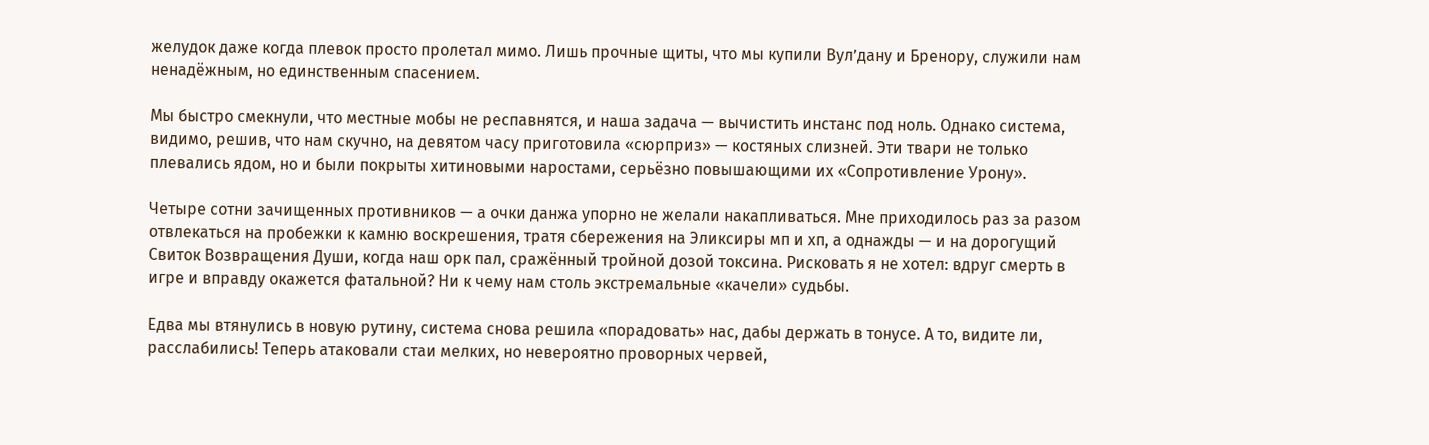желудок даже когда плевок просто пролетал мимо. Лишь прочные щиты, что мы купили Вул’дану и Бренору, служили нам ненадёжным, но единственным спасением.

Мы быстро смекнули, что местные мобы не респавнятся, и наша задача — вычистить инстанс под ноль. Однако система, видимо, решив, что нам скучно, на девятом часу приготовила «сюрприз» — костяных слизней. Эти твари не только плевались ядом, но и были покрыты хитиновыми наростами, серьёзно повышающими их «Сопротивление Урону».

Четыре сотни зачищенных противников — а очки данжа упорно не желали накапливаться. Мне приходилось раз за разом отвлекаться на пробежки к камню воскрешения, тратя сбережения на Эликсиры мп и хп, а однажды — и на дорогущий Свиток Возвращения Души, когда наш орк пал, сражённый тройной дозой токсина. Рисковать я не хотел: вдруг смерть в игре и вправду окажется фатальной? Ни к чему нам столь экстремальные «качели» судьбы.

Едва мы втянулись в новую рутину, система снова решила «порадовать» нас, дабы держать в тонусе. А то, видите ли, расслабились! Теперь атаковали стаи мелких, но невероятно проворных червей,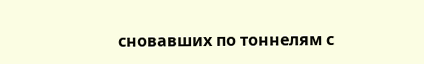сновавших по тоннелям с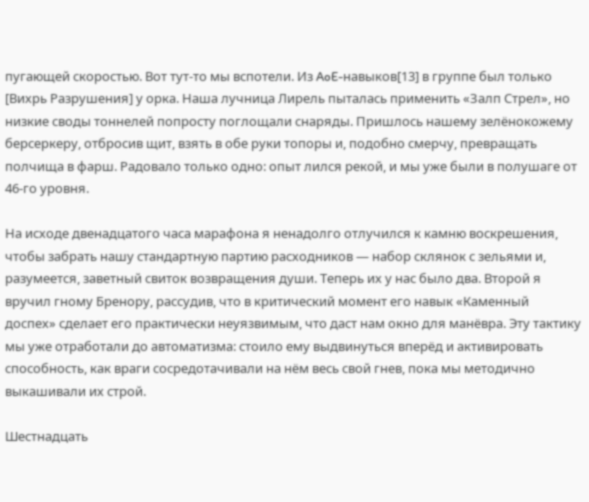пугающей скоростью. Вот тут-то мы вспотели. Из AoE-навыков[13] в группе был только [Вихрь Разрушения] у орка. Наша лучница Лирель пыталась применить «Залп Стрел», но низкие своды тоннелей попросту поглощали снаряды. Пришлось нашему зелёнокожему берсеркеру, отбросив щит, взять в обе руки топоры и, подобно смерчу, превращать полчища в фарш. Радовало только одно: опыт лился рекой, и мы уже были в полушаге от 46-го уровня.

На исходе двенадцатого часа марафона я ненадолго отлучился к камню воскрешения, чтобы забрать нашу стандартную партию расходников — набор склянок с зельями и, разумеется, заветный свиток возвращения души. Теперь их у нас было два. Второй я вручил гному Бренору, рассудив, что в критический момент его навык «Каменный доспех» сделает его практически неуязвимым, что даст нам окно для манёвра. Эту тактику мы уже отработали до автоматизма: стоило ему выдвинуться вперёд и активировать способность, как враги сосредотачивали на нём весь свой гнев, пока мы методично выкашивали их строй.

Шестнадцать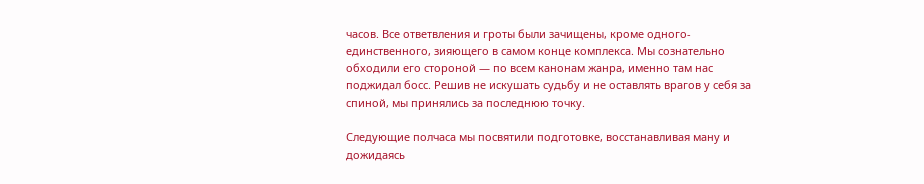часов. Все ответвления и гроты были зачищены, кроме одного-единственного, зияющего в самом конце комплекса. Мы сознательно обходили его стороной — по всем канонам жанра, именно там нас поджидал босс. Решив не искушать судьбу и не оставлять врагов у себя за спиной, мы принялись за последнюю точку.

Следующие полчаса мы посвятили подготовке, восстанавливая ману и дожидаясь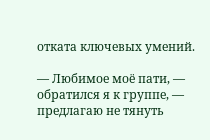отката ключевых умений.

— Любимое моё пати, — обратился я к группе, — предлагаю не тянуть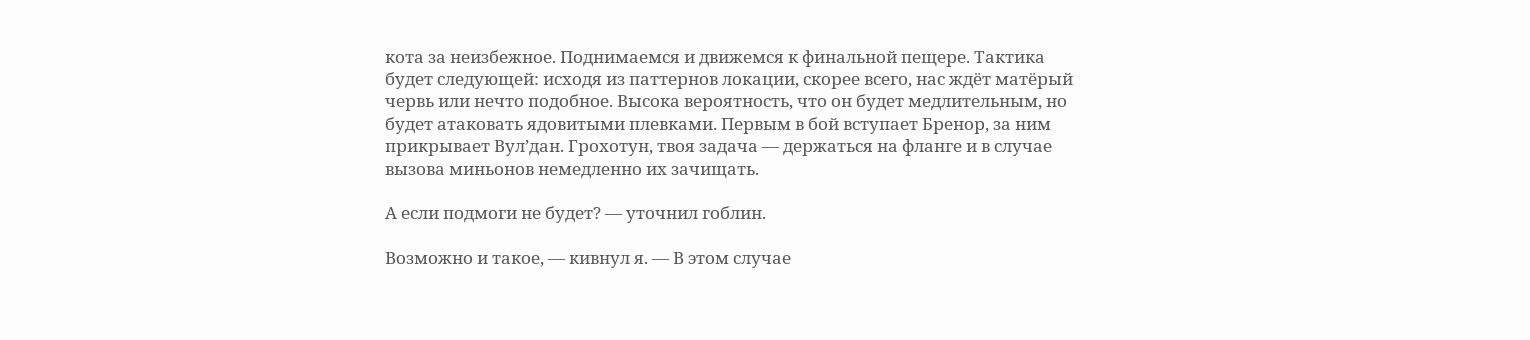кота за неизбежное. Поднимаемся и движемся к финальной пещере. Тактика будет следующей: исходя из паттернов локации, скорее всего, нас ждёт матёрый червь или нечто подобное. Высока вероятность, что он будет медлительным, но будет атаковать ядовитыми плевками. Первым в бой вступает Бренор, за ним прикрывает Вул’дан. Грохотун, твоя задача — держаться на фланге и в случае вызова миньонов немедленно их зачищать.

А если подмоги не будет? — уточнил гоблин.

Возможно и такое, — кивнул я. — В этом случае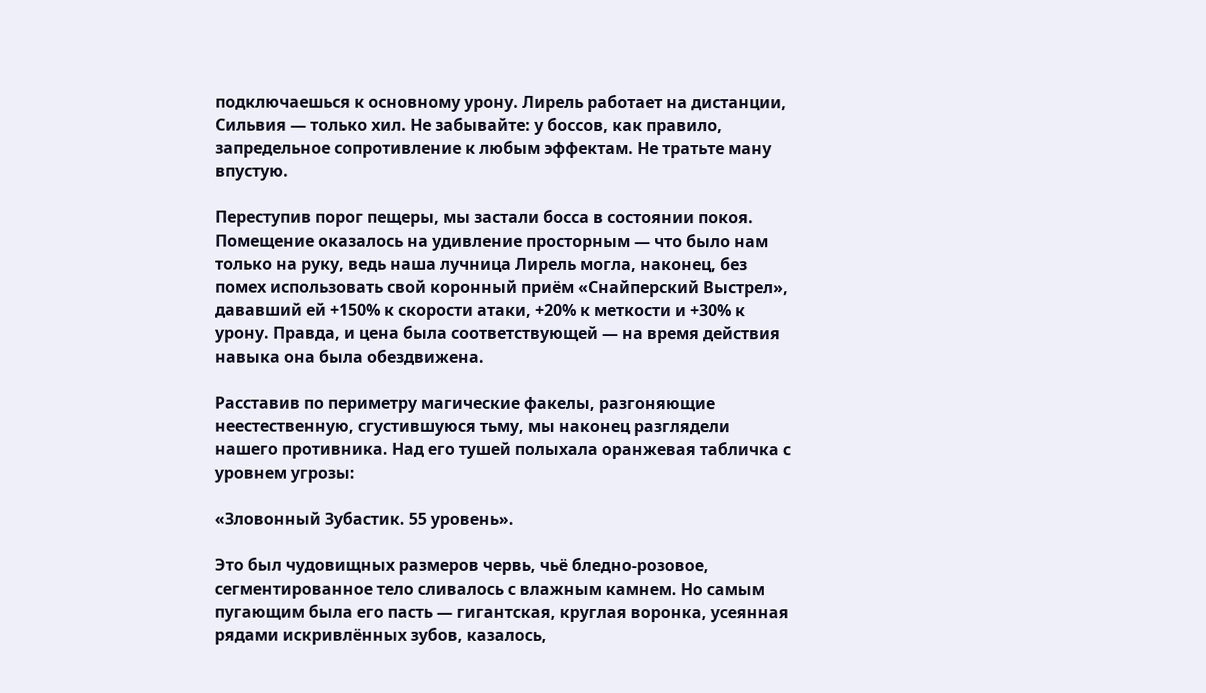подключаешься к основному урону. Лирель работает на дистанции, Сильвия — только хил. Не забывайте: у боссов, как правило, запредельное сопротивление к любым эффектам. Не тратьте ману впустую.

Переступив порог пещеры, мы застали босса в состоянии покоя. Помещение оказалось на удивление просторным — что было нам только на руку, ведь наша лучница Лирель могла, наконец, без помех использовать свой коронный приём «Снайперский Выстрел», дававший ей +150% к скорости атаки, +20% к меткости и +30% к урону. Правда, и цена была соответствующей — на время действия навыка она была обездвижена.

Расставив по периметру магические факелы, разгоняющие неестественную, сгустившуюся тьму, мы наконец разглядели нашего противника. Над его тушей полыхала оранжевая табличка с уровнем угрозы:

«Зловонный Зубастик. 55 уровень».

Это был чудовищных размеров червь, чьё бледно-розовое, сегментированное тело сливалось с влажным камнем. Но самым пугающим была его пасть — гигантская, круглая воронка, усеянная рядами искривлённых зубов, казалось,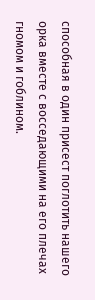способная в один присест поглотить нашего орка вместе с восседающими на его плечах гномом и гоблином.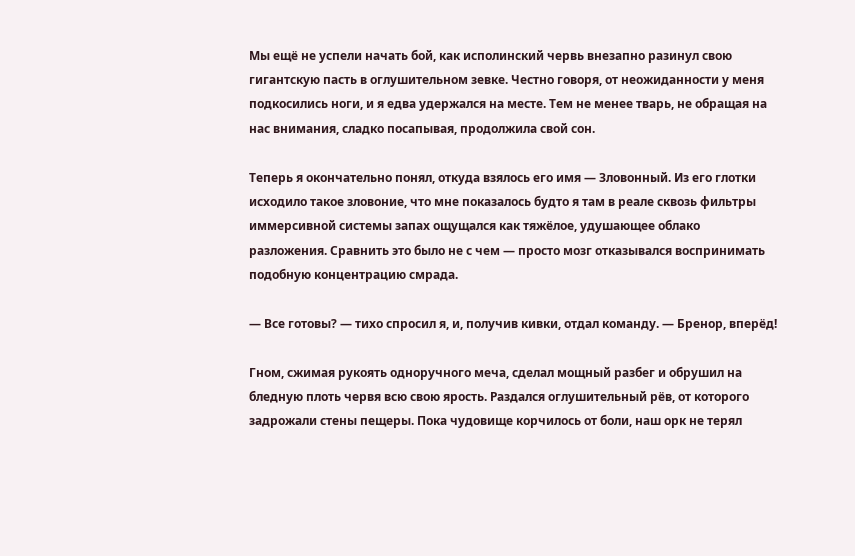Мы ещё не успели начать бой, как исполинский червь внезапно разинул свою гигантскую пасть в оглушительном зевке. Честно говоря, от неожиданности у меня подкосились ноги, и я едва удержался на месте. Тем не менее тварь, не обращая на нас внимания, сладко посапывая, продолжила свой сон.

Теперь я окончательно понял, откуда взялось его имя — Зловонный. Из его глотки исходило такое зловоние, что мне показалось будто я там в реале сквозь фильтры иммерсивной системы запах ощущался как тяжёлое, удушающее облако разложения. Сравнить это было не с чем — просто мозг отказывался воспринимать подобную концентрацию смрада.

— Все готовы? — тихо спросил я, и, получив кивки, отдал команду. — Бренор, вперёд!

Гном, сжимая рукоять одноручного меча, сделал мощный разбег и обрушил на бледную плоть червя всю свою ярость. Раздался оглушительный рёв, от которого задрожали стены пещеры. Пока чудовище корчилось от боли, наш орк не терял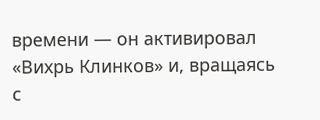времени — он активировал «Вихрь Клинков» и, вращаясь с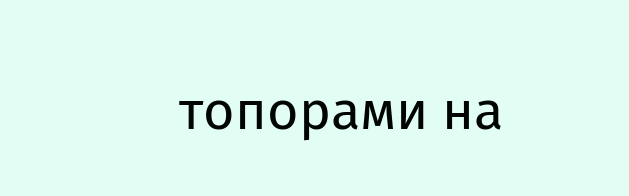топорами на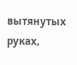вытянутых руках,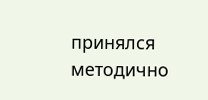принялся методично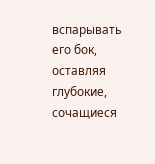вспарывать его бок, оставляя глубокие, сочащиеся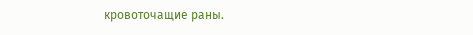кровоточащие раны.